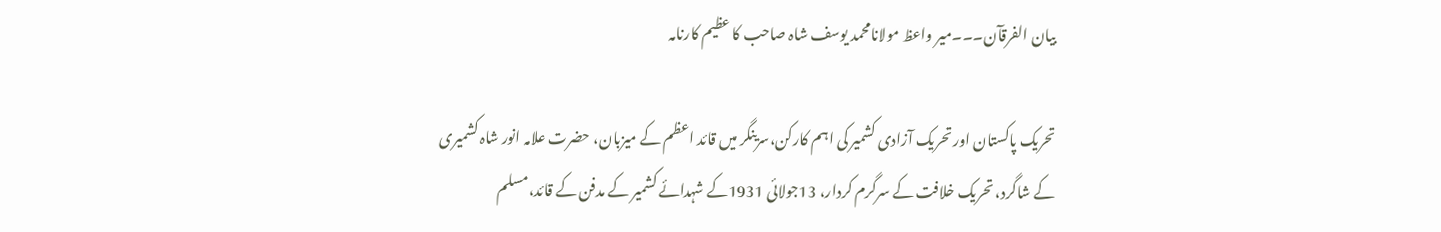بیان الفرقآن۔۔۔میر واعظ مولانامحمد یوسف شاہ صاحب کا عظیم کارنامہ

تحریک پاکستان اور تحریک آزادی کشمیر کی اہم کارکن،سرینگر میں قائد اعظم کے میزبان، حضرت علامہ انور شاہ کشمیری کے شاگرد، تحریک خلافت کے سرگرم کردار، 13جولائی 1931کے شہدائے کشمیر کے مدفن کے قائد،مسلم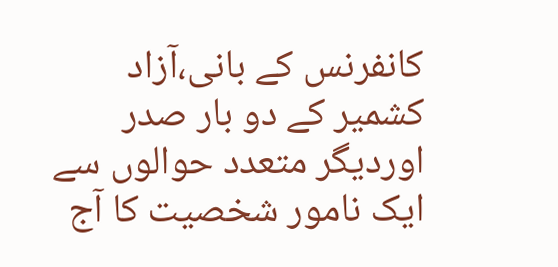کانفرنس کے بانی،آزاد کشمیر کے دو بار صدر اوردیگر متعدد حوالوں سے ایک نامور شخصیت کا آج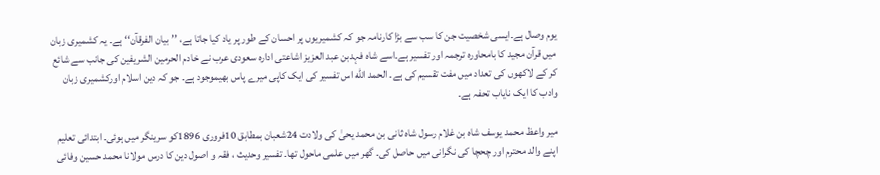یوم وصال ہے۔ایسی شخصیت جن کا سب سے بڑا کارنامہ جو کہ کشمیریوں پر احسان کے طور پر یاد کیا جاتا ہے، ’’بیان الفرقآن‘‘ ہے۔ یہ کشمیری زبان میں قرآن مجید کا بامحاورہ ترجمہ اور تفسیر ہے۔اسے شاہ فہدبن عبد العزیز اشاعتی ادارہ سعودی عرب نے خادم الحرمین الشریفین کی جانب سے شائع کر کے لاکھوں کی تعداد میں مفت تقسیم کی ہے۔ الحمد الله اس تفسیر کی ایک کاپی میرے پاس بھیموجود ہے۔ جو کہ دین اسلام اورکشمیری زبان وادب کا ایک نایاب تحفہ ہے۔

میر واعظ محمد یوسف شاہ بن غلام رسول شاہ ثانی بن محمد یحیٰ کی ولادت 24شعبان بمطابق 10فروری 1896کو سرینگر میں ہوئی۔ ابتدائی تعلیم اپنے والد محترم اور چحچا کی نگرانی میں حاصل کی۔ گھر میں علمی ماحول تھا۔ تفسیر وحدیث ، فقہ و اصول دین کا درس مولانا محمد حسین وفائی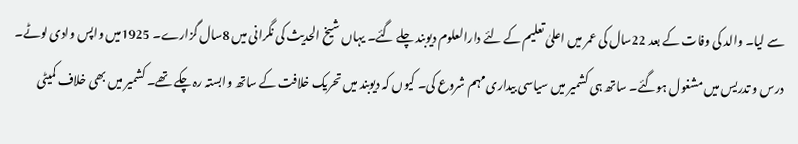سے لیا۔ والد کی وفات کے بعد 22سال کی عمر میں اعلیٰ تعلیم کے لئے دارالعلوم دیوبند چلے گئے۔ یہاں شیخ الحدیث کی نگرانی میں 8سال گزارے۔ 1925میں واپس وادی لوٹے۔ درس و تدریس میں مشغول ہوگئے۔ ساتھ ہی کشمیر میں سیاسی بیداری مہم شروع کی۔ کیوں کہ دیوبند میں تحریک خلافت کے ساتھ وابستہ رہ چکے تھے۔ کشمیر میں بھی خلاف کمیٹی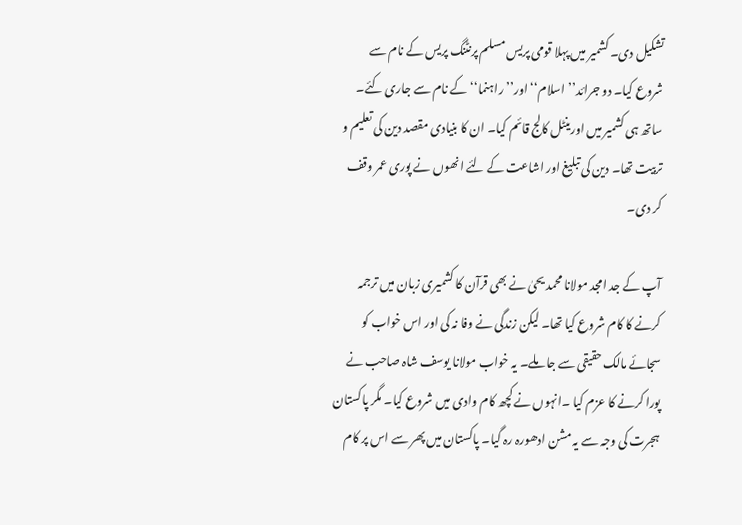تشکیل دی۔ کشمیر میں پہلا قومی پریس مسلم پرنٹنگ پریس کے نام سے شروع کیا۔ دو جرائد’’ اسلام‘‘ اور’’ راہنما‘‘ کے نام سے جاری کئے۔ ساتھ ہی کشمیر میں اورینٹل کالج قائم کیا۔ ان کا بنیادی مقصد دین کی تعلیم و تربیت تھا۔ دین کی تبلیغ اور اشاعت کے لئے انھوں نے پوری عمر وقف کر دی۔

آپ کے جد امجد مولانا محمد یحیٰ نے بھی قرآن کا کشمیری زبان میں ترجمہ کرنے کا کام شروع کیا تھا۔ لیکن زندگی نے وفا نہ کی اور اس خواب کو سجائے مالک حقیقی سے جا ملے۔ یہ خواب مولانا یوسف شاہ صاحب نے پورا کرنے کا عزم کیا ۔انہوں نے کچھ کام وادی میں شروع کیا۔ مگر پاکستان ہجرت کی وجہ سے یہ مشن ادھورہ رہ گیا۔ پاکستان میں پھر سے اس پر کام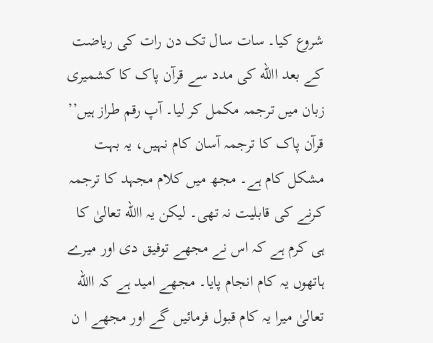شروع کیا۔ سات سال تک دن رات کی ریاضت کے بعد االله کی مدد سے قرآن پاک کا کشمیری زبان میں ترجمہ مکمل کر لیا۔ آپ رقم طراز ہیں’’ قرآن پاک کا ترجمہ آسان کام نہیں، یہ بہت مشکل کام ہے۔ مجھ میں کلام مجہد کا ترجمہ کرنے کی قابلیت نہ تھی۔ لیکن یہ االله تعالیٰ کا ہی کرم ہے کہ اس نے مجھے توفیق دی اور میرے ہاتھوں یہ کام انجام پایا۔ مجھے امید ہے کہ االله تعالیٰ میرا یہ کام قبول فرمائیں گے اور مجھے ا ن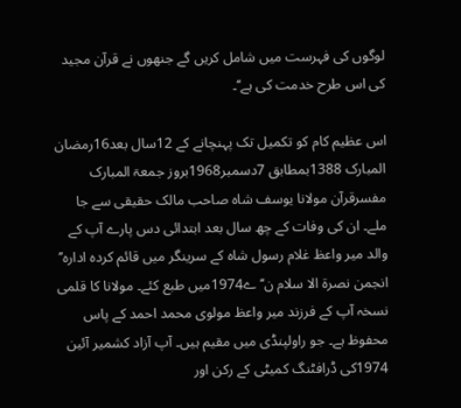لوگوں کی فہرست میں شامل کریں گے جنھوں نے قرآن مجید کی اس طرح خدمت کی ہے‘‘۔

اس عظیم کام کو تکمیل تک پہنچانے کے 12سال بعد16رمضان المبارک 1388بمطابق 7دسمبر1968بروز جمعۃ المبارک مفسرقرآن مولانا یوسف شاہ صاحب مالک حقیقی سے جا ملے۔ ان کی وفات کے چھ سال بعد ابتدائی دس پارے آپ کے والد میر واعظ غلام رسول شاہ کے سرینگر میں قائم کردہ ادارہ’’ انجمن نصرۃ الا سلام ن‘‘ے1974میں طبع کئے۔ مولانا کا قلمی نسخہ آپ کے فرزند میر واعظ مولوی محمد احمد کے پاس محفوظ ہے۔ جو راولپنڈی میں مقیم ہیں۔ آپ آزاد کشمیر آئین 1974کی ڈرافٹنگ کمیٹی کے رکن اور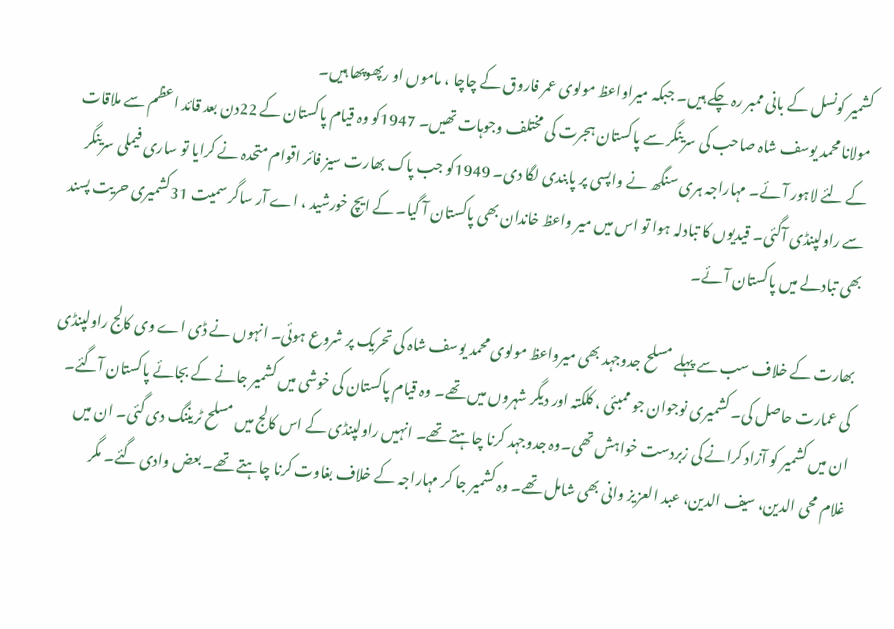کشمیر کونسل کے بانی ممبر رہ چکے ہیں۔ جبکہ میراواعظ مولوی عمر فاروق کے چاچا ، ماموں او رپھوپھا ہیں۔
مولانا محمد یوسف شاہ صاحب کی سرینگر سے پاکستان ہجرت کی مختلف وجوہات تھیں۔ 1947کو وہ قیام پاکستان کے 22دن بعد قائد اعظم سے ملاقات کے لئے لاہور آئے۔ مہاراجہ ہری سنگھ نے واپسی پر پابندی لگا دی۔ 1949کو جب پاک بھارت سیز فائر اقوام متحدہ نے کرایا تو ساری فیملی سرینگر سے راولپنڈی آگئی۔ قیدیوں کا تبادلہ ہوا تو اس میں میر واعظ خاندان بھی پاکستان آ گیا۔ کے ایچ خورشید ، اے آر ساگر سمیت 31کشمیری حریت پسند بھی تبادلے میں پاکستان آئے۔

بھارت کے خلاف سب سے پہلے مسلح جدوجہد بھی میرواعظ مولوی محمد یوسف شاہ کی تحریک پر شروع ہوئی۔ انہوں نے ڈی اے وی کالج راولپنڈی کی عمارت حاصل کی۔ کشمیری نوجوان جو ممبئی ، کلکتہ اور دیگر شہروں میں تھے۔ وہ قیام پاکستان کی خوشی میں کشمیر جانے کے بجائے پاکستان آگئے۔ ان میں کشمیر کو آزاد کرانے کی زبردست خواہش تھی۔وہ جدوجہد کرنا چاہتے تھے۔ انہیں راولپنڈی کے اس کالج میں مسلح ٹریننگ دی گئی۔ ان میں غلام محی الدین، سیف الدین، عبد العزیز وانی بھی شامل تھے۔ وہ کشمیر جا کر مہاراجہ کے خلاف بغاوت کرنا چاہتے تھے۔ بعض وادی گئے۔ مگر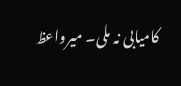کامیابی نہ ملی۔ میرواعظ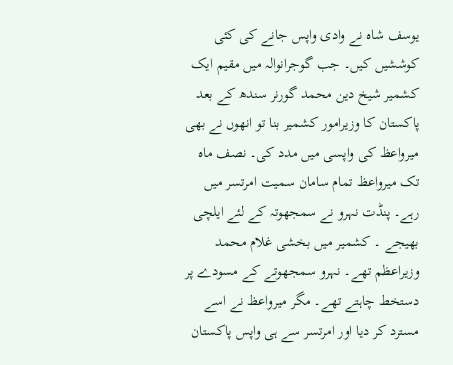یوسف شاہ نے وادی واپس جانے کی کئی کوششیں کیں۔ جب گوجرانوالہ میں مقیم ایک کشمیر شیخ دین محمد گورنر سندھ کے بعد پاکستان کا وزیرامور کشمیر بنا تو انھوں نے بھی میرواعظ کی واپسی میں مدد کی۔ نصف ماہ تک میرواعظ تمام سامان سمیت امرتسر میں رہے۔ پنڈت نہرو نے سمجھوتہ کے لئے ایلچی بھیجے ۔ کشمیر میں بخشی غلام محمد وزیراعظم تھے۔ نہرو سمجھوتے کے مسودے پر دستخط چاہتے تھے۔ مگر میرواعظ نے اسے مسترد کر دیا اور امرتسر سے ہی واپس پاکستان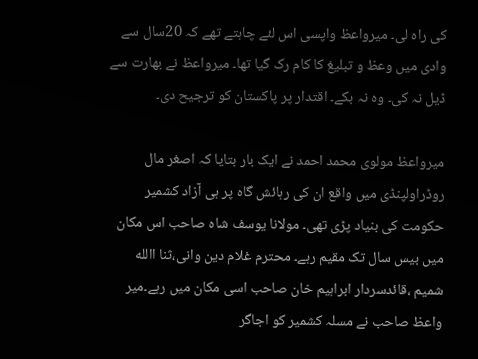کی راہ لی۔ میرواعظ واپسی اس لئے چاہتے تھے کہ 20سال سے وادی میں وعظ و تبلیغ کا کام رک گیا تھا۔ میرواعظ نے بھارت سے ڈیل نہ کی۔ وہ نہ بکے۔ اقتدار پر پاکستان کو ترجیح دی۔

میرواعظ مولوی محمد احمد نے ایک بار بتایا کہ اصغر مال روڈراولپنڈی میں واقع ان کی رہائش گاہ پر ہی آزاد کشمیر حکومت کی بنیاد پڑی تھی۔ مولانا یوسف شاہ صاحب اس مکان میں بیس سال تک مقیم رہے۔ محترم غلام دین وانی،ثنا االله شمیم ،قائدسردار ابراہیم خان صاحب اسی مکان میں رہے۔میر واعظ صاحب نے مسلہ کشمیر کو اجاگر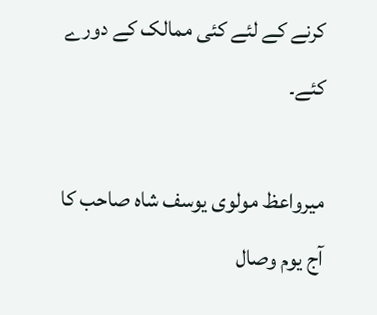کرنے کے لئے کئی ممالک کے دورے کئے۔

میرواعظ مولوی یوسف شاہ صاحب کا آج یوم وصال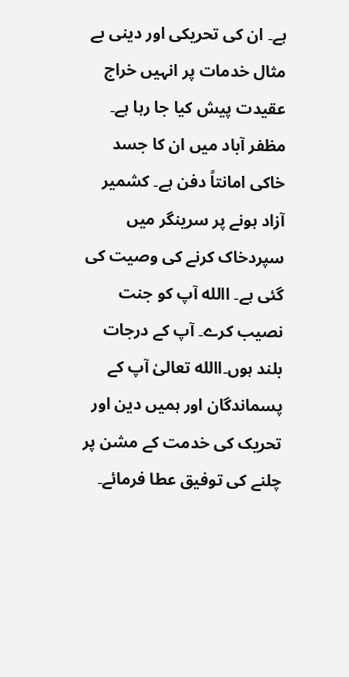ہے۔ ان کی تحریکی اور دینی بے مثال خدمات پر انہیں خراج عقیدت پیش کیا جا رہا ہے۔ مظفر آباد میں ان کا جسد خاکی امانتاً دفن ہے۔ کشمیر آزاد ہونے پر سرینگر میں سپردخاک کرنے کی وصیت کی گئی ہے۔ االله آپ کو جنت نصیب کرے۔ آپ کے درجات بلند ہوں۔االله تعالیٰ آپ کے پسماندگان اور ہمیں دین اور تحریک کی خدمت کے مشن پر چلنے کی توفیق عطا فرمائے۔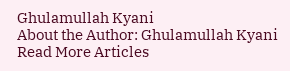Ghulamullah Kyani
About the Author: Ghulamullah Kyani Read More Articles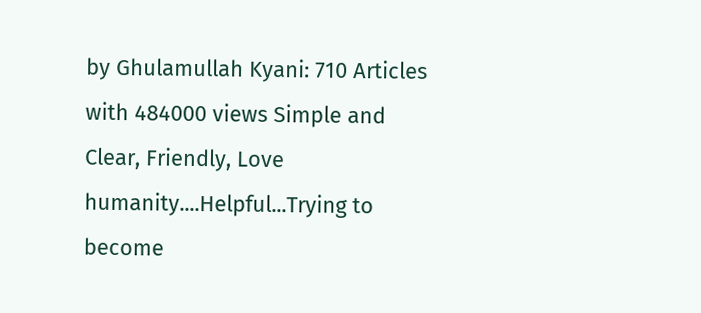by Ghulamullah Kyani: 710 Articles with 484000 views Simple and Clear, Friendly, Love humanity....Helpful...Trying to become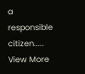a responsible citizen..... View More